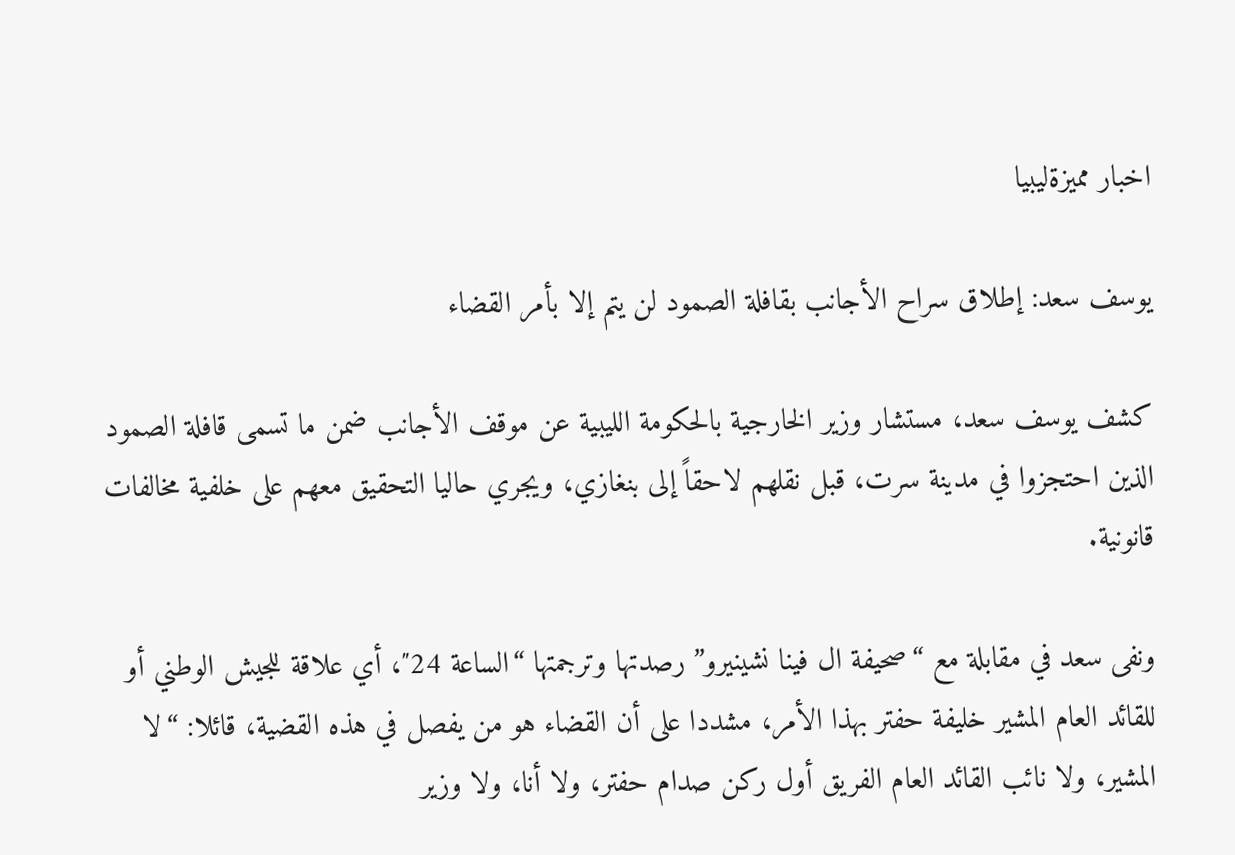اخبار مميزةليبيا

يوسف سعد: إطلاق سراح الأجانب بقافلة الصمود لن يتم إلا بأمر القضاء

كشف يوسف سعد، مستشار وزير الخارجية بالحكومة الليبية عن موقف الأجانب ضمن ما تسمى قافلة الصمود الذين احتجزوا في مدينة سرت، قبل نقلهم لاحقاً إلى بنغازي، ويجري حاليا التحقيق معهم على خلفية مخالفات قانونية.

ونفى سعد في مقابلة مع “صحيفة ال فينا نشینیرو” رصدتها وترجمتها “الساعة 24″، أي علاقة للجيش الوطني أو للقائد العام المشير خليفة حفتر بهذا الأمر، مشددا على أن القضاء هو من يفصل في هذه القضية، قائلا: “لا المشير، ولا نائب القائد العام الفريق أول ركن صدام حفتر، ولا أنا، ولا وزير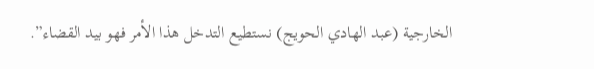الخارجية (عبد الهادي الحويج) نستطيع التدخل هذا الأمر فهو بيد القضاء”.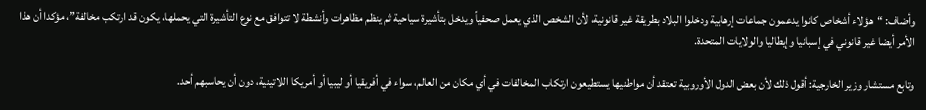وأضاف: “هؤلاء أشخاص كانوا يدعمون جماعات إرهابية ودخلوا البلاد بطريقة غير قانونية، لأن الشخص الذي يعمل صحفياً ويدخل بتأشيرة سياحية ثم ينظم مظاهرات وأنشطة لا تتوافق مع نوع التأشيرة التي يحملها، يكون قد ارتكب مخالفة”، مؤكدا أن هذا الأمر أيضا غير قانوني في إسبانيا وإيطاليا والولايات المتحدة.

وتابع مستشار وزير الخارجية: أقول ذلك لأن بعض الدول الأوروبية تعتقد أن مواطنيها يستطيعون ارتكاب المخالفات في أي مكان من العالم، سواء في أفريقيا أو ليبيا أو أمريكا اللاتينية، دون أن يحاسبهم أحد.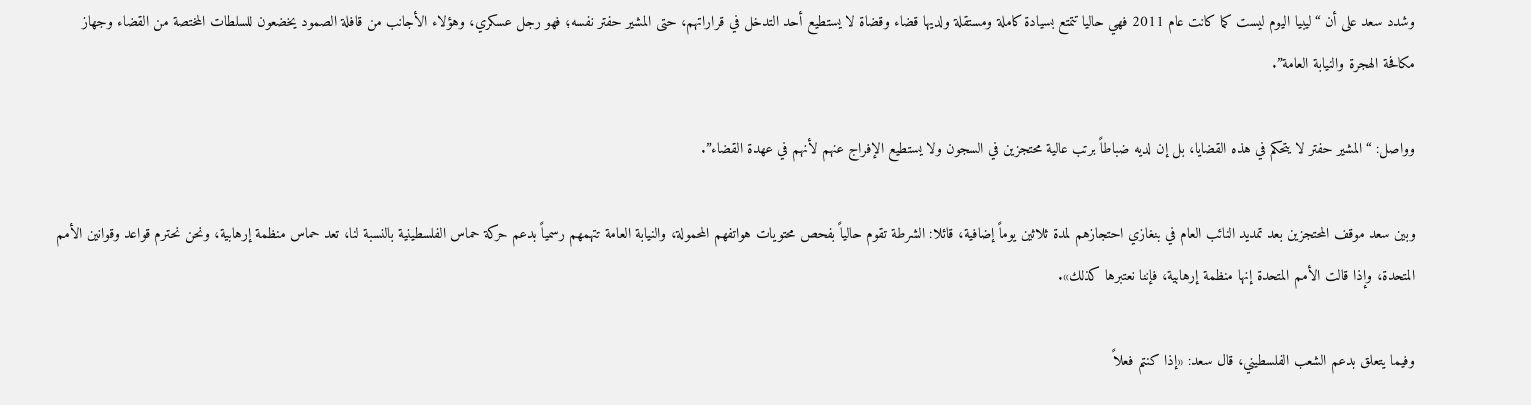وشدد سعد على أن “ليبيا اليوم ليست كما كانت عام 2011 فهي حاليا تتمتع بسيادة كاملة ومستقلة ولديها قضاء وقضاة لا يستطيع أحد التدخل في قراراتهم، حتى المشير حفتر نفسه؛ فهو رجل عسكري، وهؤلاء الأجانب من قافلة الصمود يخضعون للسلطات المختصة من القضاء وجهاز مكافحة الهجرة والنيابة العامة”.

وواصل: “المشير حفتر لا يتحكم في هذه القضايا، بل إن لديه ضباطاً برتب عالية محتجزين في السجون ولا يستطيع الإفراج عنهم لأنهم في عهدة القضاء”.

وبين سعد موقف المحتجزين بعد تمديد النائب العام في بنغازي احتجازهم لمدة ثلاثين يوماً إضافية، قائلا: الشرطة تقوم حالياً بفحص محتويات هواتفهم المحمولة، والنيابة العامة تتهمهم رسمياً بدعم حركة حماس الفلسطينية بالنسبة لنا، تعد حماس منظمة إرهابية، ونحن نحترم قواعد وقوانين الأمم المتحدة، وإذا قالت الأمم المتحدة إنها منظمة إرهابية، فإننا نعتبرها كذلك».

وفيما يتعلق بدعم الشعب الفلسطيني، قال سعد: «إذا كنتم فعلاً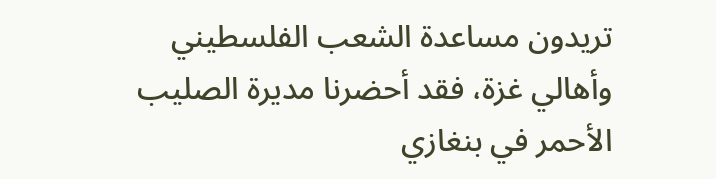تريدون مساعدة الشعب الفلسطيني وأهالي غزة، فقد أحضرنا مديرة الصليب الأحمر في بنغازي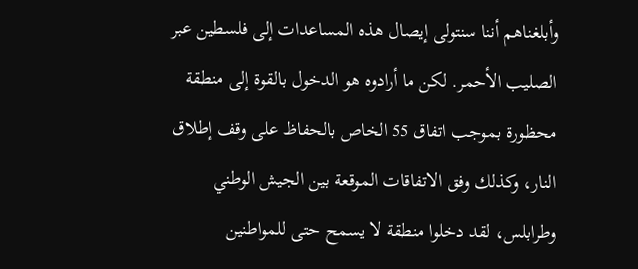وأبلغناهم أننا سنتولى إيصال هذه المساعدات إلى فلسطين عبر الصليب الأحمر. لكن ما أرادوه هو الدخول بالقوة إلى منطقة محظورة بموجب اتفاق 55 الخاص بالحفاظ على وقف إطلاق النار، وكذلك وفق الاتفاقات الموقعة بين الجيش الوطني وطرابلس، لقد دخلوا منطقة لا يسمح حتى للمواطنين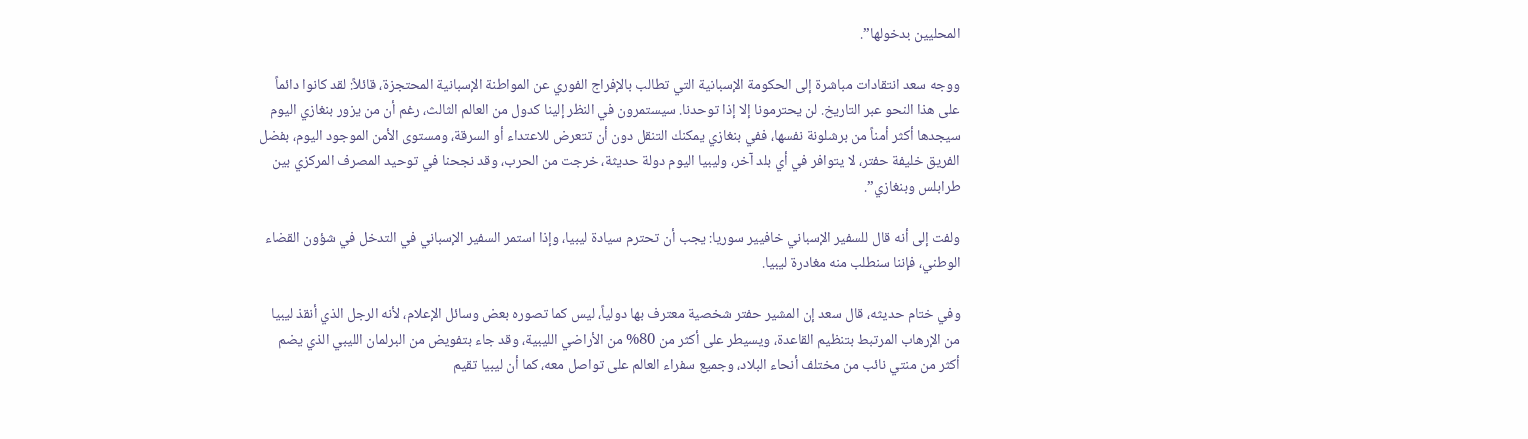المحليين بدخولها”.

ووجه سعد انتقادات مباشرة إلى الحكومة الإسبانية التي تطالب بالإفراج الفوري عن المواطنة الإسبانية المحتجزة، قائلاً: لقد كانوا دائماً على هذا النحو عبر التاريخ. لن يحترمونا إلا إذا توحدنا. سيستمرون في النظر إلينا كدول من العالم الثالث، رغم أن من يزور بنغازي اليوم سيجدها أكثر أمناً من برشلونة نفسها، ففي بنغازي يمكنك التنقل دون أن تتعرض للاعتداء أو السرقة، ومستوى الأمن الموجود اليوم، بفضل الفريق خليفة حفتر، لا يتوافر في أي بلد آخر، وليبيا اليوم دولة حديثة، خرجت من الحرب، وقد نجحنا في توحيد المصرف المركزي بين طرابلس وبنغازي”.

ولفت إلى أنه قال للسفير الإسباني خافيير سوريا: يجب أن تحترم سيادة ليبيا، وإذا استمر السفير الإسباني في التدخل في شؤون القضاء الوطني، فإننا سنطلب منه مغادرة ليبيا.

وفي ختام حديثه، قال سعد إن المشير حفتر شخصية معترف بها دولياً، ليس كما تصوره بعض وسائل الإعلام، لأنه الرجل الذي أنقذ ليبيا من الإرهاب المرتبط بتنظيم القاعدة، ويسيطر على أكثر من 80% من الأراضي الليبية، وقد جاء بتفويض من البرلمان الليبي الذي يضم أكثر من منتي نائب من مختلف أنحاء البلاد، وجميع سفراء العالم على تواصل معه، كما أن ليبيا تقيم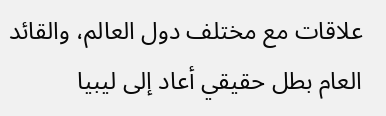علاقات مع مختلف دول العالم، والقائد العام بطل حقيقي أعاد إلى ليبيا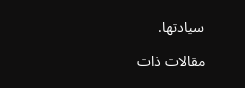سيادتها.

مقالات ذات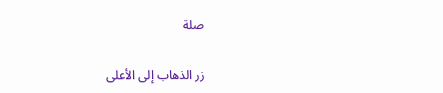صلة

زر الذهاب إلى الأعلى